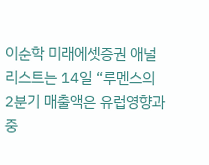이순학 미래에셋증권 애널리스트는 14일 “루멘스의 2분기 매출액은 유럽영향과 중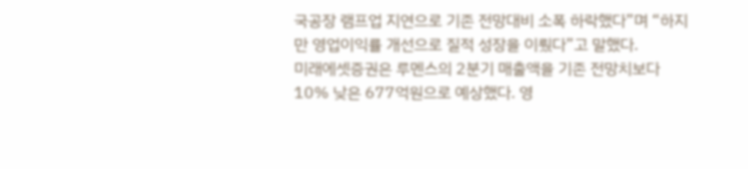국공장 램프업 지연으로 기존 전망대비 소폭 하락했다”며 “하지만 영업이익률 개선으로 질적 성장을 이뤘다”고 말했다.
미래에셋증권은 루멘스의 2분기 매출액을 기존 전망치보다 10% 낮은 677억원으로 예상했다. 영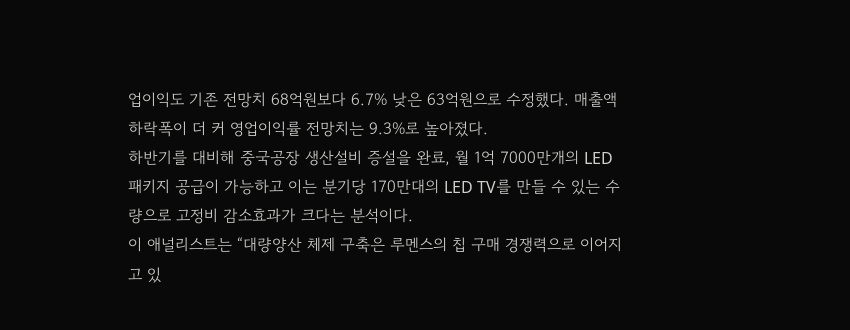업이익도 기존 전망치 68억원보다 6.7% 낮은 63억원으로 수정했다. 매출액 하락폭이 더 커 영업이익률 전망치는 9.3%로 높아졌다.
하반기를 대비해 중국공장 생산설비 증설을 완료, 월 1억 7000만개의 LED 패키지 공급이 가능하고 이는 분기당 170만대의 LED TV를 만들 수 있는 수량으로 고정비 감소효과가 크다는 분석이다.
이 애널리스트는 “대량양산 체제 구축은 루멘스의 칩 구매 경쟁력으로 이어지고 있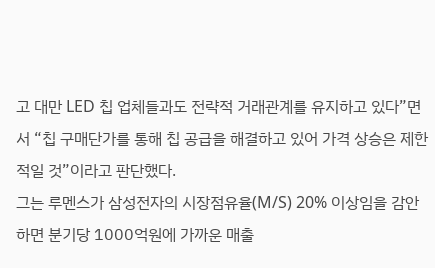고 대만 LED 칩 업체들과도 전략적 거래관계를 유지하고 있다”면서 “칩 구매단가를 통해 칩 공급을 해결하고 있어 가격 상승은 제한적일 것”이라고 판단했다.
그는 루멘스가 삼성전자의 시장점유율(M/S) 20% 이상임을 감안하면 분기당 1000억원에 가까운 매출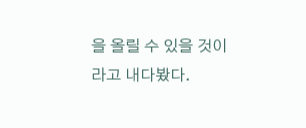을 올릴 수 있을 것이라고 내다봤다.